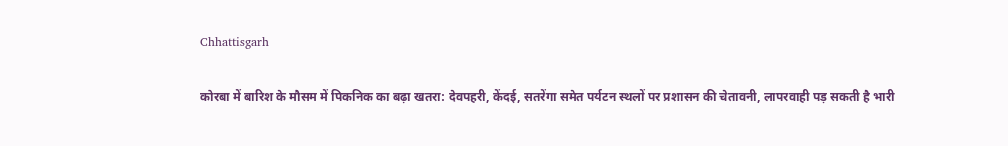Chhattisgarh

कोरबा में बारिश के मौसम में पिकनिक का बढ़ा खतरा: देवपहरी, केंदई, सतरेंगा समेत पर्यटन स्थलों पर प्रशासन की चेतावनी, लापरवाही पड़ सकती है भारी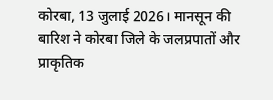कोरबा, 13 जुलाई 2026। मानसून की बारिश ने कोरबा जिले के जलप्रपातों और प्राकृतिक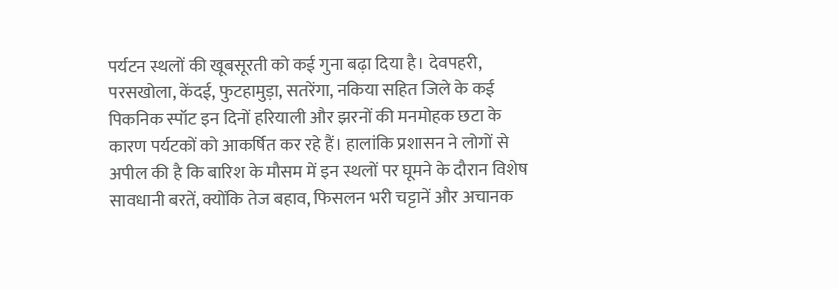पर्यटन स्थलों की खूबसूरती को कई गुना बढ़ा दिया है। देवपहरी, परसखोला, केंदई, फुटहामुड़ा, सतरेंगा, नकिया सहित जिले के कई पिकनिक स्पॉट इन दिनों हरियाली और झरनों की मनमोहक छटा के कारण पर्यटकों को आकर्षित कर रहे हैं। हालांकि प्रशासन ने लोगों से अपील की है कि बारिश के मौसम में इन स्थलों पर घूमने के दौरान विशेष सावधानी बरतें, क्योंकि तेज बहाव, फिसलन भरी चट्टानें और अचानक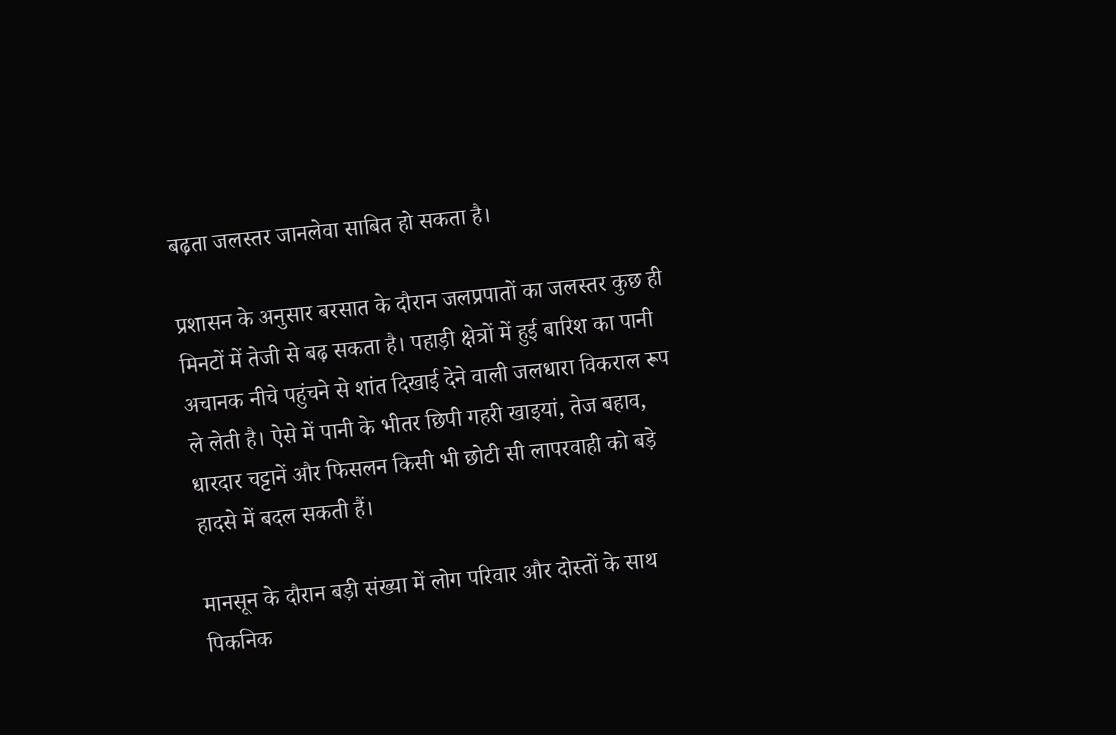बढ़ता जलस्तर जानलेवा साबित हो सकता है।

प्रशासन के अनुसार बरसात के दौरान जलप्रपातों का जलस्तर कुछ ही मिनटों में तेजी से बढ़ सकता है। पहाड़ी क्षेत्रों में हुई बारिश का पानी अचानक नीचे पहुंचने से शांत दिखाई देने वाली जलधारा विकराल रूप ले लेती है। ऐसे में पानी के भीतर छिपी गहरी खाइयां, तेज बहाव, धारदार चट्टानें और फिसलन किसी भी छोटी सी लापरवाही को बड़े हादसे में बदल सकती हैं।

मानसून के दौरान बड़ी संख्या में लोग परिवार और दोस्तों के साथ पिकनिक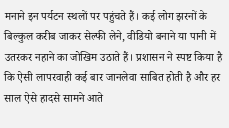मनाने इन पर्यटन स्थलों पर पहुंचते हैं। कई लोग झरनों के बिल्कुल करीब जाकर सेल्फी लेने, वीडियो बनाने या पानी में उतरकर नहाने का जोखिम उठाते हैं। प्रशासन ने स्पष्ट किया है कि ऐसी लापरवाही कई बार जानलेवा साबित होती है और हर साल ऐसे हादसे सामने आते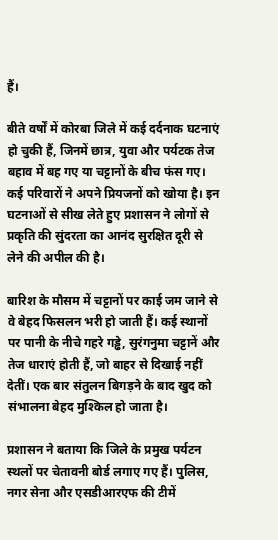हैं।

बीते वर्षों में कोरबा जिले में कई दर्दनाक घटनाएं हो चुकी हैं, जिनमें छात्र, युवा और पर्यटक तेज बहाव में बह गए या चट्टानों के बीच फंस गए। कई परिवारों ने अपने प्रियजनों को खोया है। इन घटनाओं से सीख लेते हुए प्रशासन ने लोगों से प्रकृति की सुंदरता का आनंद सुरक्षित दूरी से लेने की अपील की है।

बारिश के मौसम में चट्टानों पर काई जम जाने से वे बेहद फिसलन भरी हो जाती हैं। कई स्थानों पर पानी के नीचे गहरे गड्ढे, सुरंगनुमा चट्टानें और तेज धाराएं होती हैं, जो बाहर से दिखाई नहीं देतीं। एक बार संतुलन बिगड़ने के बाद खुद को संभालना बेहद मुश्किल हो जाता है।

प्रशासन ने बताया कि जिले के प्रमुख पर्यटन स्थलों पर चेतावनी बोर्ड लगाए गए हैं। पुलिस, नगर सेना और एसडीआरएफ की टीमें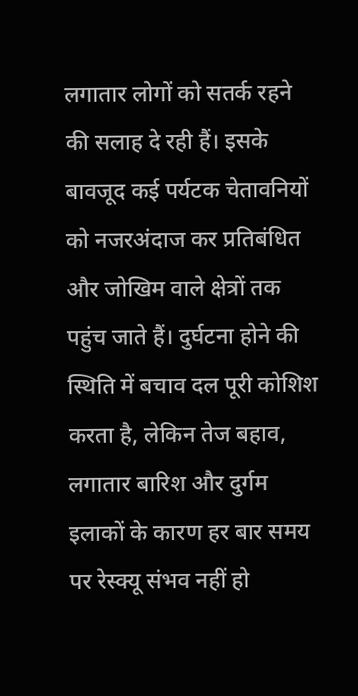लगातार लोगों को सतर्क रहने की सलाह दे रही हैं। इसके बावजूद कई पर्यटक चेतावनियों को नजरअंदाज कर प्रतिबंधित और जोखिम वाले क्षेत्रों तक पहुंच जाते हैं। दुर्घटना होने की स्थिति में बचाव दल पूरी कोशिश करता है, लेकिन तेज बहाव, लगातार बारिश और दुर्गम इलाकों के कारण हर बार समय पर रेस्क्यू संभव नहीं हो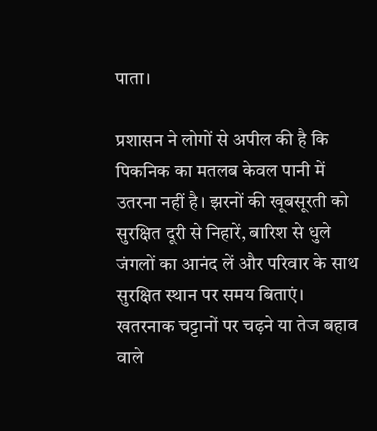पाता।

प्रशासन ने लोगों से अपील की है कि पिकनिक का मतलब केवल पानी में उतरना नहीं है। झरनों की खूबसूरती को सुरक्षित दूरी से निहारें, बारिश से धुले जंगलों का आनंद लें और परिवार के साथ सुरक्षित स्थान पर समय बिताएं। खतरनाक चट्टानों पर चढ़ने या तेज बहाव वाले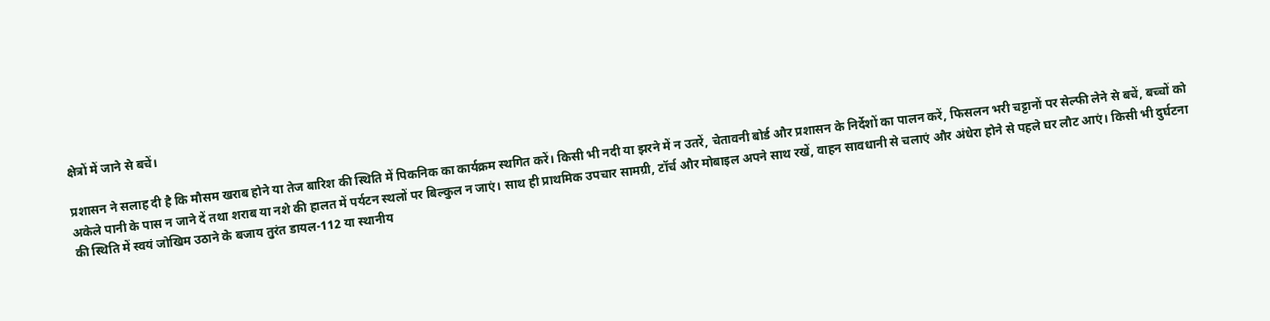क्षेत्रों में जाने से बचें।

प्रशासन ने सलाह दी है कि मौसम खराब होने या तेज बारिश की स्थिति में पिकनिक का कार्यक्रम स्थगित करें। किसी भी नदी या झरने में न उतरें, चेतावनी बोर्ड और प्रशासन के निर्देशों का पालन करें, फिसलन भरी चट्टानों पर सेल्फी लेने से बचें, बच्चों को अकेले पानी के पास न जाने दें तथा शराब या नशे की हालत में पर्यटन स्थलों पर बिल्कुल न जाएं। साथ ही प्राथमिक उपचार सामग्री, टॉर्च और मोबाइल अपने साथ रखें, वाहन सावधानी से चलाएं और अंधेरा होने से पहले घर लौट आएं। किसी भी दुर्घटना की स्थिति में स्वयं जोखिम उठाने के बजाय तुरंत डायल-112 या स्थानीय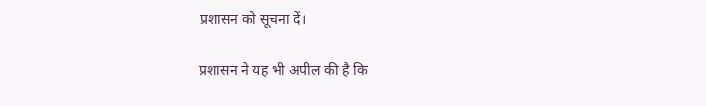प्रशासन को सूचना दें।

प्रशासन ने यह भी अपील की है कि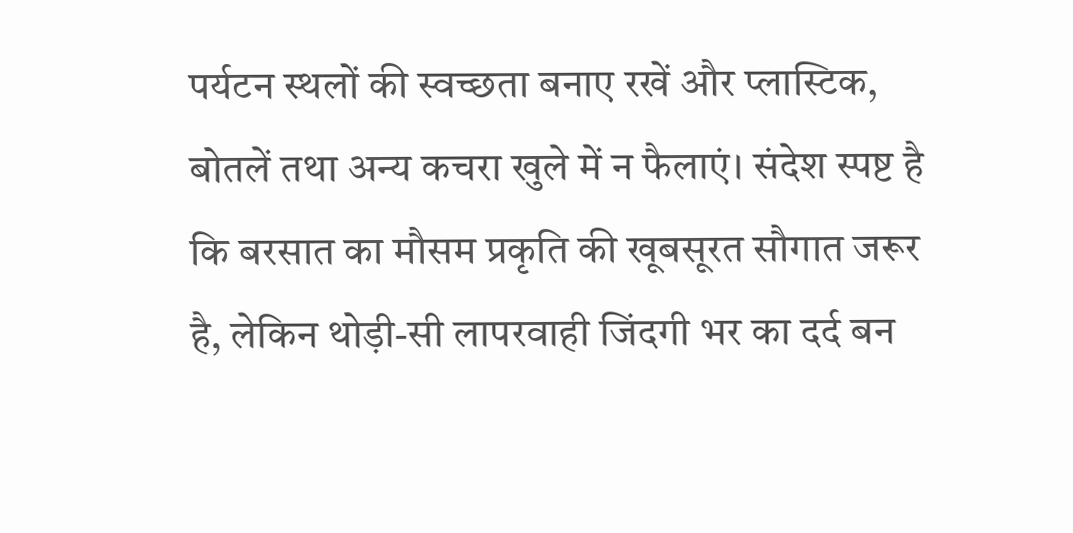पर्यटन स्थलों की स्वच्छता बनाए रखें और प्लास्टिक, बोतलें तथा अन्य कचरा खुले में न फैलाएं। संदेश स्पष्ट है कि बरसात का मौसम प्रकृति की खूबसूरत सौगात जरूर है, लेकिन थोड़ी-सी लापरवाही जिंदगी भर का दर्द बन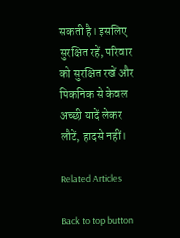सकती है। इसलिए सुरक्षित रहें, परिवार को सुरक्षित रखें और पिकनिक से केवल अच्छी यादें लेकर लौटें, हादसे नहीं।

Related Articles

Back to top button